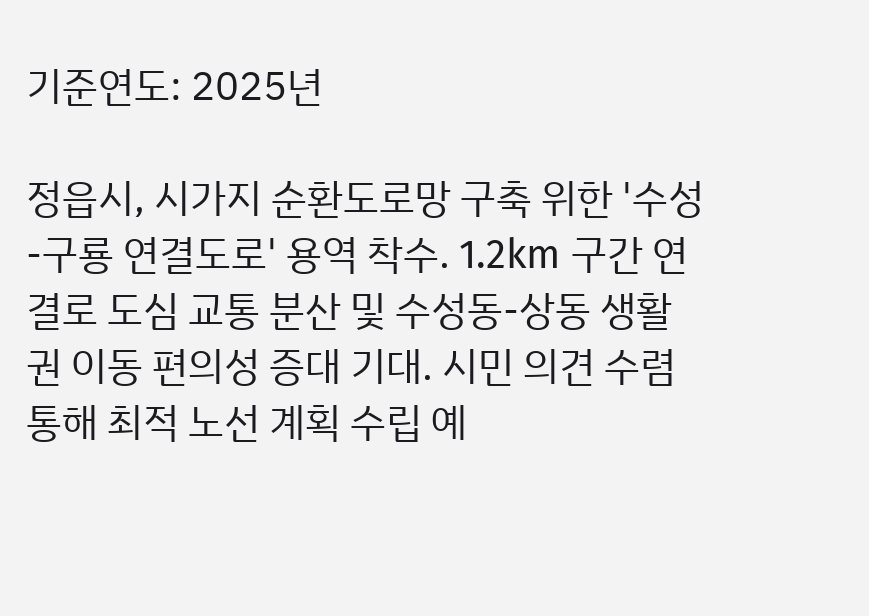기준연도: 2025년

정읍시, 시가지 순환도로망 구축 위한 '수성-구룡 연결도로' 용역 착수. 1.2km 구간 연결로 도심 교통 분산 및 수성동-상동 생활권 이동 편의성 증대 기대. 시민 의견 수렴 통해 최적 노선 계획 수립 예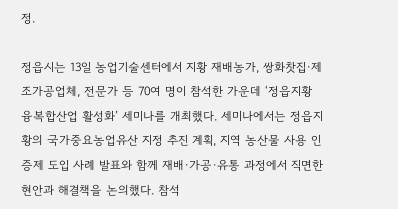정.

정읍시는 13일 농업기술센터에서 지황 재배농가, 쌍화찻집·제조가공업체, 전문가 등 70여 명이 참석한 가운데 ‘정읍지황 융복합산업 활성화’ 세미나를 개최했다. 세미나에서는 정읍지황의 국가중요농업유산 지정 추진 계획, 지역 농산물 사용 인증제 도입 사례 발표와 함께 재배·가공·유통 과정에서 직면한 현안과 해결책을 논의했다. 참석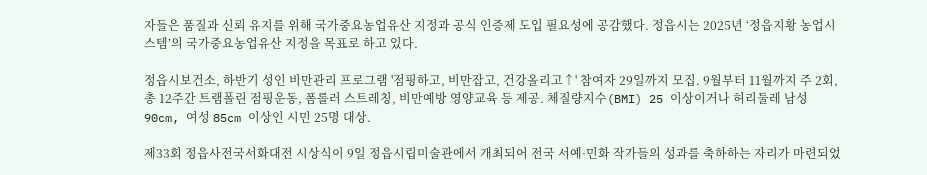자들은 품질과 신뢰 유지를 위해 국가중요농업유산 지정과 공식 인증제 도입 필요성에 공감했다. 정읍시는 2025년 ‘정읍지황 농업시스템’의 국가중요농업유산 지정을 목표로 하고 있다.

정읍시보건소, 하반기 성인 비만관리 프로그램 '점핑하고, 비만잡고, 건강올리고↑' 참여자 29일까지 모집. 9월부터 11월까지 주 2회, 총 12주간 트램폴린 점핑운동, 폼롤러 스트레칭, 비만예방 영양교육 등 제공. 체질량지수(BMI) 25 이상이거나 허리둘레 남성 90cm, 여성 85cm 이상인 시민 25명 대상.

제33회 정읍사전국서화대전 시상식이 9일 정읍시립미술관에서 개최되어 전국 서예·민화 작가들의 성과를 축하하는 자리가 마련되었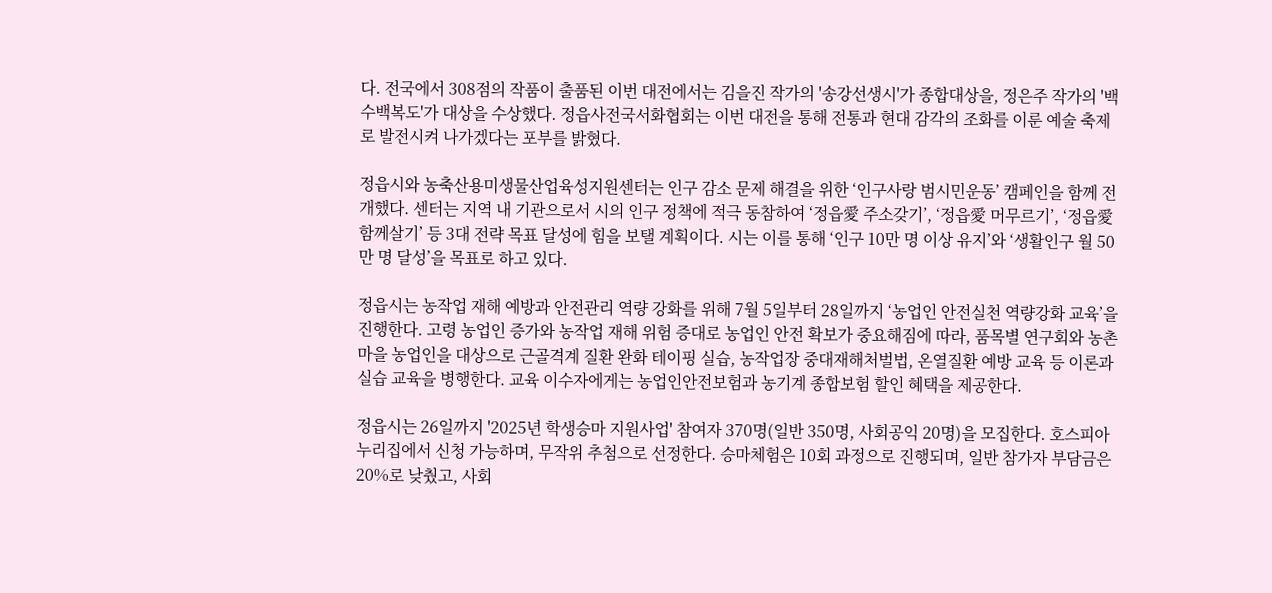다. 전국에서 308점의 작품이 출품된 이번 대전에서는 김을진 작가의 '송강선생시'가 종합대상을, 정은주 작가의 '백수백복도'가 대상을 수상했다. 정읍사전국서화협회는 이번 대전을 통해 전통과 현대 감각의 조화를 이룬 예술 축제로 발전시켜 나가겠다는 포부를 밝혔다.

정읍시와 농축산용미생물산업육성지원센터는 인구 감소 문제 해결을 위한 ‘인구사랑 범시민운동’ 캠페인을 함께 전개했다. 센터는 지역 내 기관으로서 시의 인구 정책에 적극 동참하여 ‘정읍愛 주소갖기’, ‘정읍愛 머무르기’, ‘정읍愛 함께살기’ 등 3대 전략 목표 달성에 힘을 보탤 계획이다. 시는 이를 통해 ‘인구 10만 명 이상 유지’와 ‘생활인구 월 50만 명 달성’을 목표로 하고 있다.

정읍시는 농작업 재해 예방과 안전관리 역량 강화를 위해 7월 5일부터 28일까지 ‘농업인 안전실천 역량강화 교육’을 진행한다. 고령 농업인 증가와 농작업 재해 위험 증대로 농업인 안전 확보가 중요해짐에 따라, 품목별 연구회와 농촌마을 농업인을 대상으로 근골격계 질환 완화 테이핑 실습, 농작업장 중대재해처벌법, 온열질환 예방 교육 등 이론과 실습 교육을 병행한다. 교육 이수자에게는 농업인안전보험과 농기계 종합보험 할인 혜택을 제공한다.

정읍시는 26일까지 '2025년 학생승마 지원사업' 참여자 370명(일반 350명, 사회공익 20명)을 모집한다. 호스피아 누리집에서 신청 가능하며, 무작위 추첨으로 선정한다. 승마체험은 10회 과정으로 진행되며, 일반 참가자 부담금은 20%로 낮췄고, 사회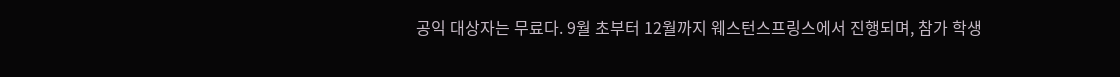공익 대상자는 무료다. 9월 초부터 12월까지 웨스턴스프링스에서 진행되며, 참가 학생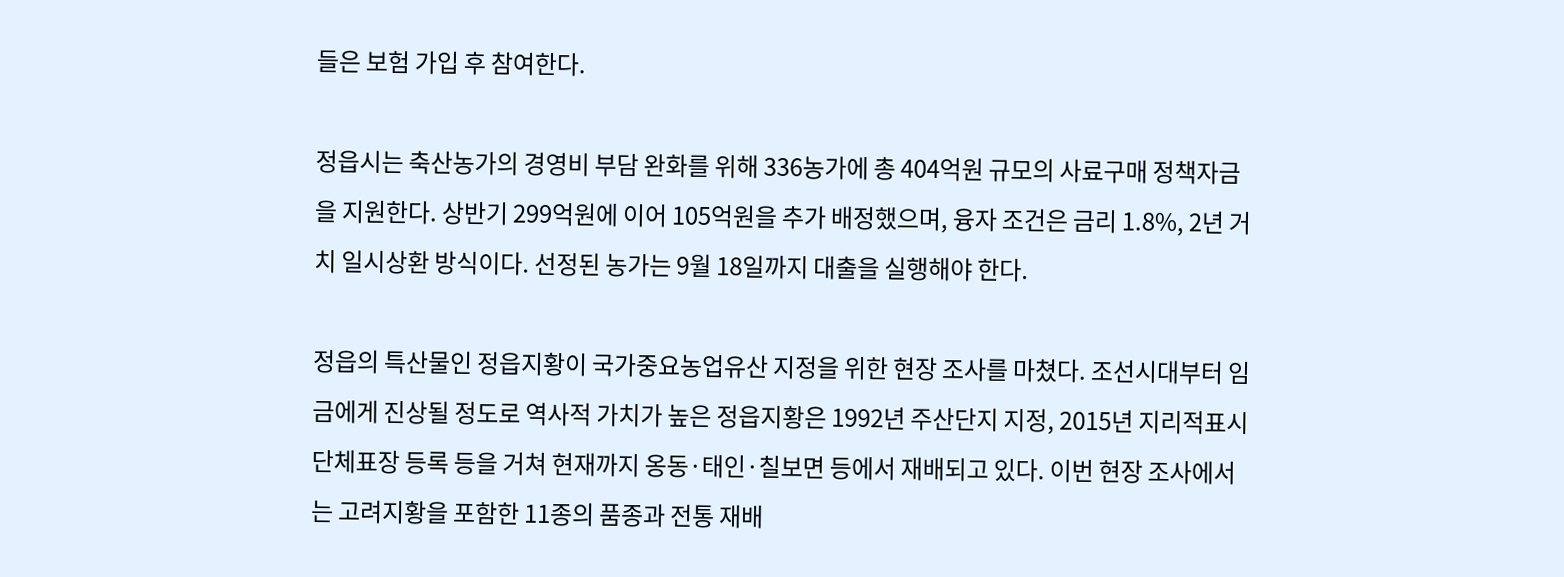들은 보험 가입 후 참여한다.

정읍시는 축산농가의 경영비 부담 완화를 위해 336농가에 총 404억원 규모의 사료구매 정책자금을 지원한다. 상반기 299억원에 이어 105억원을 추가 배정했으며, 융자 조건은 금리 1.8%, 2년 거치 일시상환 방식이다. 선정된 농가는 9월 18일까지 대출을 실행해야 한다.

정읍의 특산물인 정읍지황이 국가중요농업유산 지정을 위한 현장 조사를 마쳤다. 조선시대부터 임금에게 진상될 정도로 역사적 가치가 높은 정읍지황은 1992년 주산단지 지정, 2015년 지리적표시 단체표장 등록 등을 거쳐 현재까지 옹동·태인·칠보면 등에서 재배되고 있다. 이번 현장 조사에서는 고려지황을 포함한 11종의 품종과 전통 재배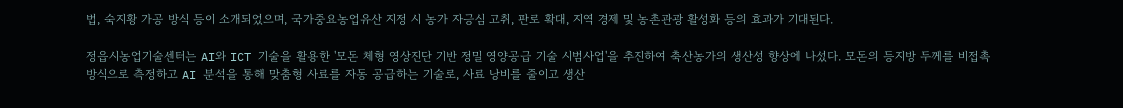법, 숙지황 가공 방식 등이 소개되었으며, 국가중요농업유산 지정 시 농가 자긍심 고취, 판로 확대, 지역 경제 및 농촌관광 활성화 등의 효과가 기대된다.

정읍시농업기술센터는 AI와 ICT 기술을 활용한 '모돈 체형 영상진단 기반 정밀 영양공급 기술 시범사업'을 추진하여 축산농가의 생산성 향상에 나섰다. 모돈의 등지방 두께를 비접촉 방식으로 측정하고 AI 분석을 통해 맞춤형 사료를 자동 공급하는 기술로, 사료 낭비를 줄이고 생산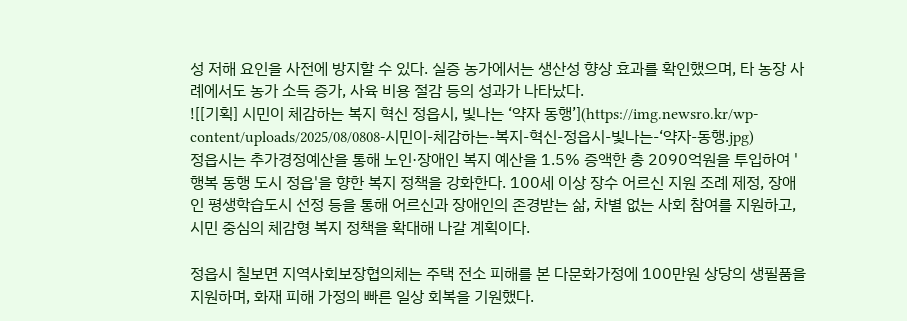성 저해 요인을 사전에 방지할 수 있다. 실증 농가에서는 생산성 향상 효과를 확인했으며, 타 농장 사례에서도 농가 소득 증가, 사육 비용 절감 등의 성과가 나타났다.
![[기획] 시민이 체감하는 복지 혁신 정읍시, 빛나는 ‘약자 동행’](https://img.newsro.kr/wp-content/uploads/2025/08/0808-시민이-체감하는-복지-혁신-정읍시-빛나는-‘약자-동행.jpg)
정읍시는 추가경정예산을 통해 노인·장애인 복지 예산을 1.5% 증액한 총 2090억원을 투입하여 '행복 동행 도시 정읍'을 향한 복지 정책을 강화한다. 100세 이상 장수 어르신 지원 조례 제정, 장애인 평생학습도시 선정 등을 통해 어르신과 장애인의 존경받는 삶, 차별 없는 사회 참여를 지원하고, 시민 중심의 체감형 복지 정책을 확대해 나갈 계획이다.

정읍시 칠보면 지역사회보장협의체는 주택 전소 피해를 본 다문화가정에 100만원 상당의 생필품을 지원하며, 화재 피해 가정의 빠른 일상 회복을 기원했다.